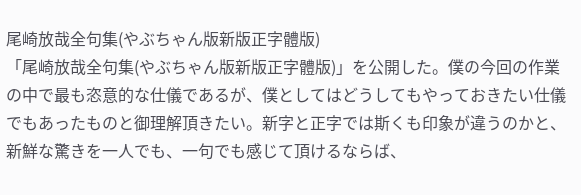尾崎放哉全句集(やぶちゃん版新版正字體版)
「尾崎放哉全句集(やぶちゃん版新版正字體版)」を公開した。僕の今回の作業の中で最も恣意的な仕儀であるが、僕としてはどうしてもやっておきたい仕儀でもあったものと御理解頂きたい。新字と正字では斯くも印象が違うのかと、新鮮な驚きを一人でも、一句でも感じて頂けるならば、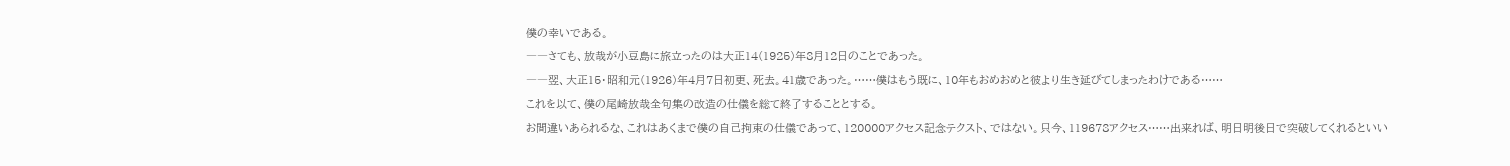僕の幸いである。
――さても、放哉が小豆島に旅立ったのは大正14(1925)年8月12日のことであった。
――翌、大正15・昭和元(1926)年4月7日初更、死去。41歳であった。……僕はもう既に、10年もおめおめと彼より生き延びてしまったわけである……
これを以て、僕の尾崎放哉全句集の改造の仕儀を総て終了することとする。
お間違いあられるな、これはあくまで僕の自己拘束の仕儀であって、120000アクセス記念テクスト、ではない。只今、119678アクセス……出来れば、明日明後日で突破してくれるといい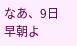なあ、9日早朝よ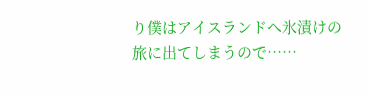り僕はアイスランドへ氷漬けの旅に出てしまうので……